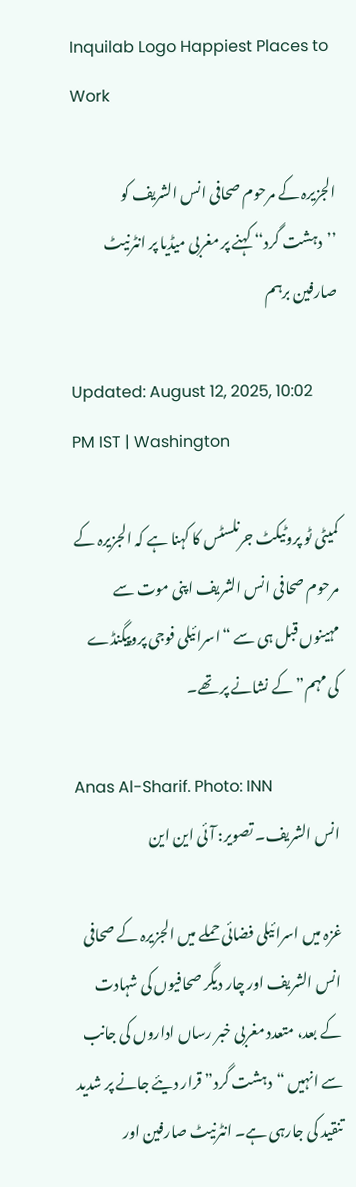Inquilab Logo Happiest Places to Work

الجزیرہ کے مرحوم صحافی انس الشریف کو ’’دہشت گرد‘‘ کہنے پر مغربی میڈیا پر انٹرنیٹ صارفین برہم

Updated: August 12, 2025, 10:02 PM IST | Washington

کمیٹی ٹو پروٹیکٹ جرنلسٹس کا کہنا ہے کہ الجزیرہ کے مرحوم صحافی انس الشریف اپنی موت سے مہینوں قبل ہی سے “اسرائیلی فوجی پروپیگنڈے کی مہم” کے نشانے پر تھے۔

Anas Al-Sharif. Photo: INN
انس الشریف۔ تصویر: آئی این این

غزہ میں اسرائیلی فضائی حملے میں الجزیرہ کے صحافی انس الشریف اور چار دیگر صحافیوں کی شہادت کے بعد، متعدد مغربی خبر رساں اداروں کی جانب سے انہیں “دہشت گرد” قرار دیئے جانے پر شدید تنقید کی جارہی ہے۔ انٹرنیٹ صارفین اور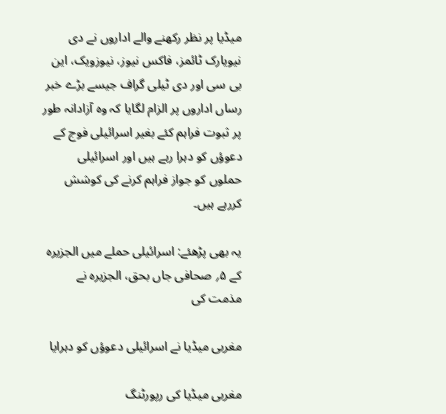میڈیا پر نظر رکھنے والے اداروں نے دی نیویارک ٹائمز، فاکس نیوز، نیوزویک، این بی سی اور دی ٹیلی گراف جیسے بڑے خبر رساں اداروں پر الزام لگایا کہ وہ آزادانہ طور پر ثبوت فراہم کئے بغیر اسرائیلی فوج کے دعوؤں کو دہرا رہے ہیں اور اسرائیلی حملوں کو جواز فراہم کرنے کی کوشش کررہے ہیں۔

یہ بھی پڑھئے: اسرائیلی حملے میں الجزیرہ کے ۵؍ صحافی جاں بحق، الجزیرہ نے مذمت کی

مغربی میڈیا نے اسرائیلی دعوؤں کو دہرایا

مغربی میڈیا کی رپورٹنگ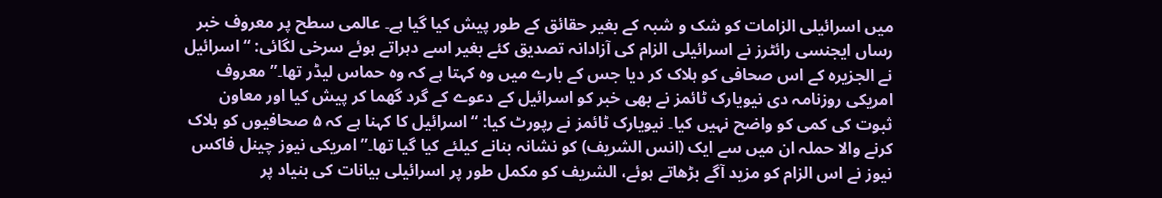میں اسرائیلی الزامات کو شک و شبہ کے بغیر حقائق کے طور پیش کیا گیا ہے۔ عالمی سطح پر معروف خبر رساں ایجنسی رائٹرز نے اسرائیلی الزام کی آزادانہ تصدیق کئے بغیر اسے دہراتے ہوئے سرخی لگائی: “اسرائیل نے الجزیرہ کے اس صحافی کو ہلاک کر دیا جس کے بارے میں وہ کہتا ہے کہ وہ حماس لیڈر تھا۔” معروف امریکی روزنامہ دی نیویارک ٹائمز نے بھی خبر کو اسرائیل کے دعوے کے گرد گھما کر پیش کیا اور معاون ثبوت کی کمی کو واضح نہیں کیا۔ نیویارک ٹائمز نے رپورٹ کیا: “اسرائیل کا کہنا ہے کہ ۵ صحافیوں کو ہلاک کرنے والا حملہ ان میں سے ایک (انس الشریف) کو نشانہ بنانے کیلئے کیا گیا تھا۔” امریکی نیوز چینل فاکس نیوز نے اس الزام کو مزید آگے بڑھاتے ہوئے، الشریف کو مکمل طور پر اسرائیلی بیانات کی بنیاد پر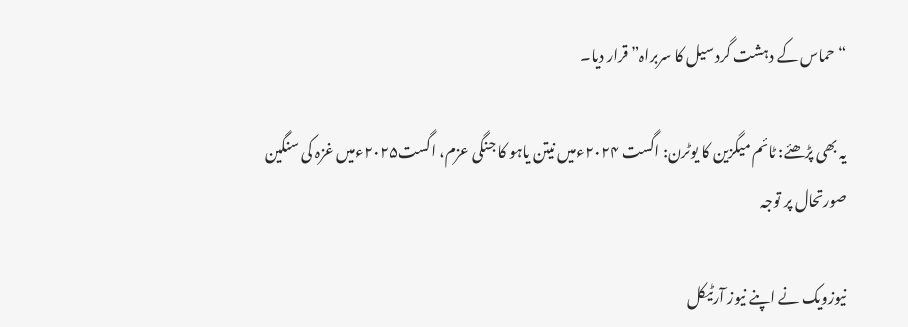“حماس کے دہشت گرد سیل کا سربراہ” قرار دیا۔

یہ بھی پڑھئے: ٹائم میگزین کا یوٹرن: اگست ۲۰۲۴ءمیں نیتن یاہو کا جنگی عزم، اگست۲۰۲۵ءمیں غزہ کی سنگین صورتحال پر توجہ

نیوزویک نے اپنے نیوز آرٹیکل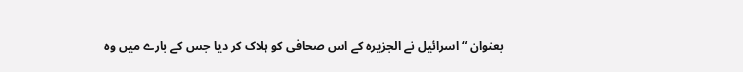بعنوان “اسرائیل نے الجزیرہ کے اس صحافی کو ہلاک کر دیا جس کے بارے میں وہ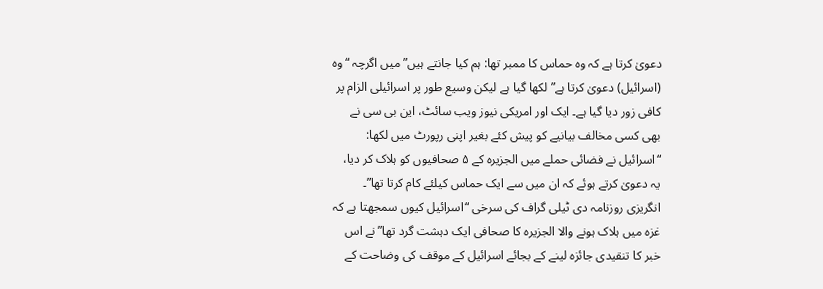دعویٰ کرتا ہے کہ وہ حماس کا ممبر تھا: ہم کیا جانتے ہیں” میں اگرچہ “وہ (اسرائیل) دعویٰ کرتا ہے” لکھا گیا ہے لیکن وسیع طور پر اسرائیلی الزام پر کافی زور دیا گیا ہے۔ ایک اور امریکی نیوز ویب سائٹ، این بی سی نے بھی کسی مخالف بیانیے کو پیش کئے بغیر اپنی رپورٹ میں لکھا: “اسرائیل نے فضائی حملے میں الجزیرہ کے ۵ صحافیوں کو ہلاک کر دیا، یہ دعویٰ کرتے ہوئے کہ ان میں سے ایک حماس کیلئے کام کرتا تھا”۔ انگریزی روزنامہ دی ٹیلی گراف کی سرخی “اسرائیل کیوں سمجھتا ہے کہ غزہ میں ہلاک ہونے والا الجزیرہ کا صحافی ایک دہشت گرد تھا” نے اس خبر کا تنقیدی جائزہ لینے کے بجائے اسرائیل کے موقف کی وضاحت کے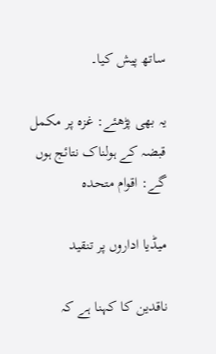ساتھ پیش کیا۔

یہ بھی پڑھئے: غزہ پر مکمل قبضہ کے ہولناک نتائج ہوں گے: اقوام متحدہ

میڈیا اداروں پر تنقید

ناقدین کا کہنا ہے کہ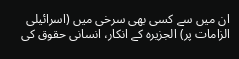ان میں سے کسی بھی سرخی میں (اسرائیلی الزامات پر) الجزیرہ کے انکار، انسانی حقوق کی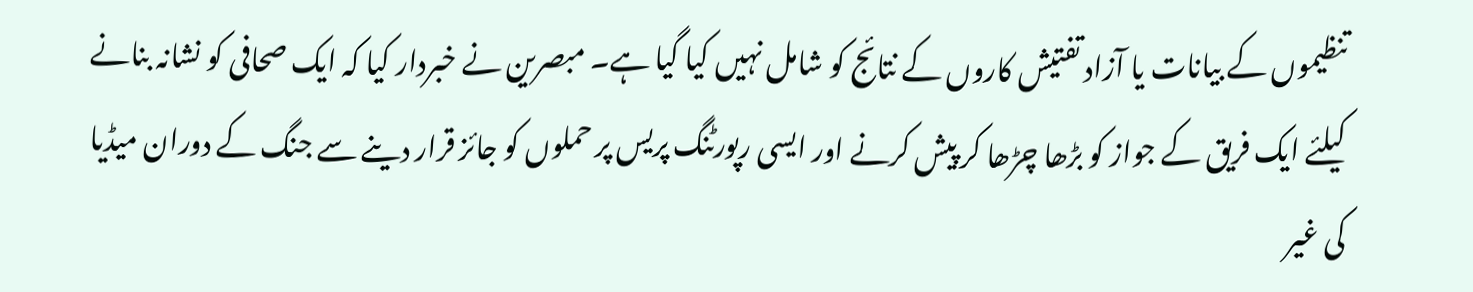تنظیموں کے بیانات یا آزاد تفتیش کاروں کے نتائج کو شامل نہیں کیا گیا ہے۔ مبصرین نے خبردار کیا کہ ایک صحافی کو نشانہ بنانے کیلئے ایک فریق کے جواز کو بڑھا چڑھا کر پیش کرنے اور ایسی رپورٹنگ پریس پر حملوں کو جائز قرار دینے سے جنگ کے دوران میڈیا کی غیر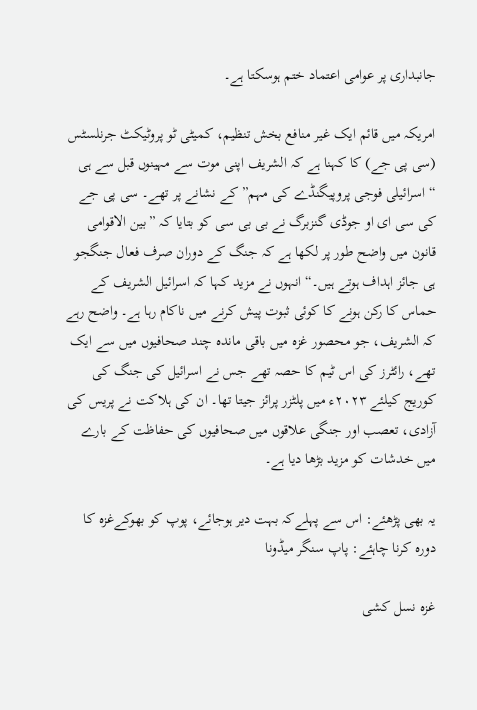جانبداری پر عوامی اعتماد ختم ہوسکتا ہے۔

امریکہ میں قائم ایک غیر منافع بخش تنظیم، کمیٹی ٹو پروٹیکٹ جرنلسٹس (سی پی جے) کا کہنا ہے کہ الشریف اپنی موت سے مہینوں قبل سے ہی “اسرائیلی فوجی پروپیگنڈے کی مہم” کے نشانے پر تھے۔ سی پی جے کی سی ای او جوڈی گنزبرگ نے بی بی سی کو بتایا کہ ”بین الاقوامی قانون میں واضح طور پر لکھا ہے کہ جنگ کے دوران صرف فعال جنگجو ہی جائز اہداف ہوتے ہیں۔“ انہوں نے مزید کہا کہ اسرائیل الشریف کے حماس کا رکن ہونے کا کوئی ثبوت پیش کرنے میں ناکام رہا ہے۔ واضح رہے کہ الشریف، جو محصور غزہ میں باقی ماندہ چند صحافیوں میں سے ایک تھے، رائٹرز کی اس ٹیم کا حصہ تھے جس نے اسرائیل کی جنگ کی کوریج کیلئے ۲۰۲۳ء میں پلٹزر پرائز جیتا تھا۔ ان کی ہلاکت نے پریس کی آزادی، تعصب اور جنگی علاقوں میں صحافیوں کی حفاظت کے بارے میں خدشات کو مزید بڑھا دیا ہے۔

یہ بھی پڑھئے: اس سے پہلےکہ بہت دیر ہوجائے، پوپ کو بھوکےغزہ کا دورہ کرنا چاہئے: پاپ سنگر میڈونا

غزہ نسل کشی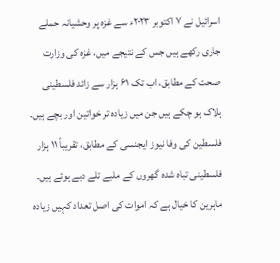اسرائیل نے ۷ اکتوبر ۲۰۲۳ء سے غزہ پر وحشیانہ حملے جاری رکھے ہیں جس کے نتیجے میں، غزہ کی وزارت صحت کے مطابق، اب تک ۶۱ ہزار سے زائد فلسطینی ہلاک ہو چکے ہیں جن میں زیادہ تر خواتین اور بچے ہیں۔ فلسطین کی وفا نیوز ایجنسی کے مطابق، تقریباً ۱۱ ہزار فلسطینی تباہ شدہ گھروں کے ملبے تلے دبے ہوئے ہیں۔ ماہرین کا خیال ہے کہ اموات کی اصل تعداد کہیں زیادہ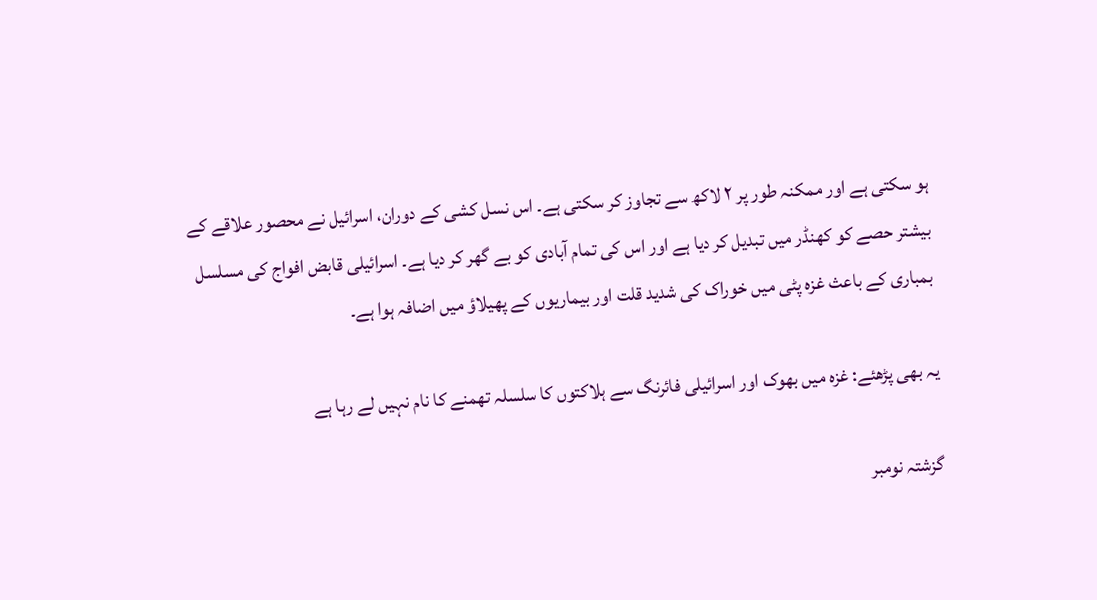ہو سکتی ہے اور ممکنہ طور پر ۲ لاکھ سے تجاوز کر سکتی ہے۔ اس نسل کشی کے دوران، اسرائیل نے محصور علاقے کے بیشتر حصے کو کھنڈر میں تبدیل کر دیا ہے اور اس کی تمام آبادی کو بے گھر کر دیا ہے۔ اسرائیلی قابض افواج کی مسلسل بمباری کے باعث غزہ پٹی میں خوراک کی شدید قلت اور بیماریوں کے پھیلاؤ میں اضافہ ہوا ہے۔

یہ بھی پڑھئے: غزہ میں بھوک اور اسرائیلی فائرنگ سے ہلاکتوں کا سلسلہ تھمنے کا نام نہیں لے رہا ہے

گزشتہ نومبر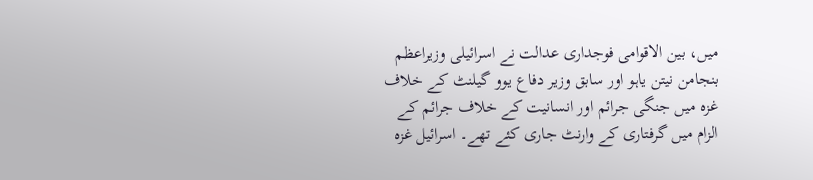میں، بین الاقوامی فوجداری عدالت نے اسرائیلی وزیراعظم بنجامن نیتن یاہو اور سابق وزیر دفاع یوو گیلنٹ کے خلاف غزہ میں جنگی جرائم اور انسانیت کے خلاف جرائم کے الزام میں گرفتاری کے وارنٹ جاری کئے تھے۔ اسرائیل غزہ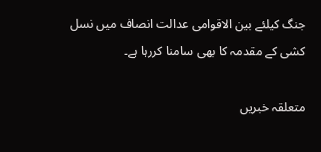جنگ کیلئے بین الاقوامی عدالت انصاف میں نسل کشی کے مقدمہ کا بھی سامنا کررہا ہے۔

متعلقہ خبریں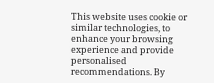This website uses cookie or similar technologies, to enhance your browsing experience and provide personalised recommendations. By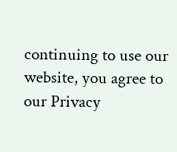continuing to use our website, you agree to our Privacy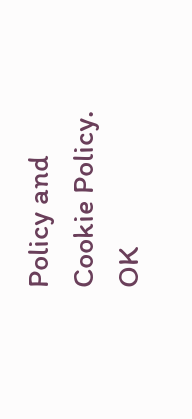Policy and Cookie Policy. OK